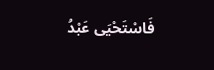فَاسْتَحْيَى عَبْدُ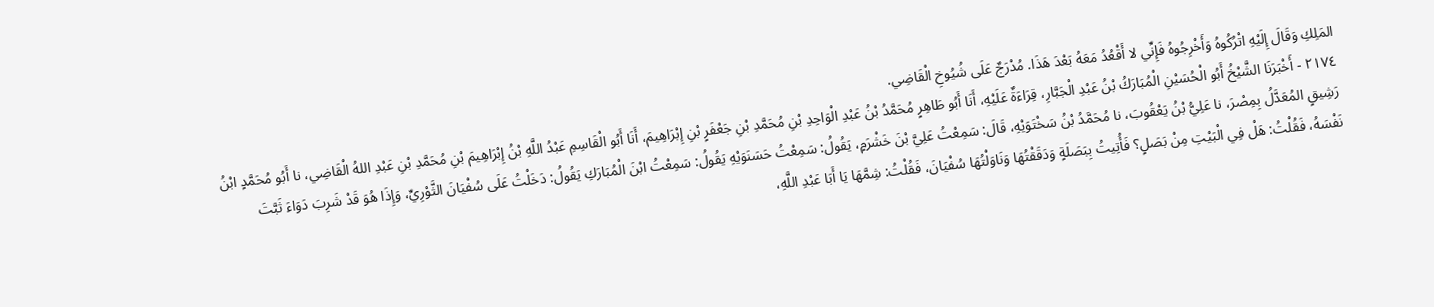المَلِكِ وَقَالَ إِلَيْهِ اتْرُكُوهُ وَأَخْرِجُوهُ فَإِنِّي لا أَقْعُدُ مَعَهُ بَعْدَ هَذَا. مُدْرَجٌ عَلَى شُيُوخِ الْقَاضِي.
٢١٧٤ - أَخْبَرَنَا الشَّيْخُ أَبُو الْحُسَيْنِ الْمُبَارَكُ بْنُ عَبْدِ الْجَبَّارِ، قِرَاءَةٌ عَلَيْهِ، أَنَا أَبُو طَاهِرٍ مُحَمَّدُ بْنُ عَبْدِ الْوَاحِدِ بْنِ مُحَمَّدِ بْنِ جَعْفَرٍ بْنِ إِبْرَاهِيمَ، أَنَا أَبُو الْقَاسِمِ عَبْدُ اللَّهِ بْنُ إِبْرَاهِيمَ بْنِ مُحَمَّدِ بْنِ عَبْدِ اللهُ الْقَاضِي، نا أَبُو مُحَمَّدٍ ابْنُ رَشِيقٍ المُعَدَّلُ بِمِصْرَ، نا عَلِيُّ بْنُ يَعْقُوبَ، نا مُحَمَّدُ بْنُ سَخْتَوَيْهِ، قَالَ: سَمِعْتُ عَلِيَّ بْنَ خَشْرَمٍ، يَقُولُ: سَمِعْتُ حَسَنَوَيْهِ يَقُولُ: سَمِعْتُ ابْنَ الْمُبَارَكِ يَقُولُ: دَخَلْتُ عَلَى سُفْيَانَ الثَّوْرِيِّ، وَإِذَا هُوَ قَدْ شَرِبَ دَوَاءَ ثَبَّتَ نَفْسَهُ، فَقُلْتُ: هَلْ فِي الْبَيْتِ مِنْ بَصَلٍ؟ فَأُتِيتُ بِبَصَلَةٍ وَدَقَقْتُهَا وَنَاوَلْتُهَا سُفْيَانَ، فَقُلْتُ: شِمَّهَا يَا أَبَا عَبْدِ اللَّهِ،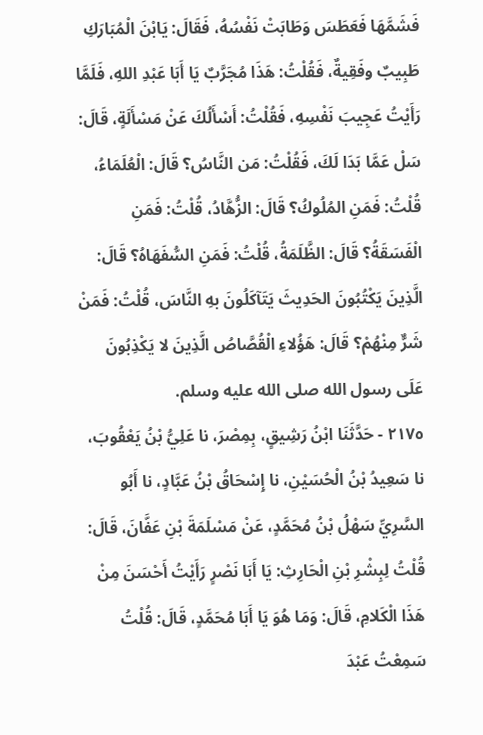فَشَمَّهَا فَعَطَسَ وَطَابَتْ نَفْسُهُ، فَقَالَ: يَابْنَ الْمُبَارَكِ طَبِيبٌ وفَقِيةٌ، فَقُلْتُ: هَذَا مُجَرَّبٌ يَا أَبَا عَبْدِ اللهِ، فَلَمَّا رَأَيْتُ عَجِيبَ نَفْسِهِ، فَقُلْتُ: أَسْأَلُكَ عَنْ مَسْأَلَةٍ، قَالَ: سَلْ عَمَّا بَدَا لَكَ، فَقُلْتُ: مَن النَّاسُ؟ قَالَ: الْعُلَمَاءُ، قُلْتُ: فَمَنِ المُلُوكُ؟ قَالَ: الزُّهَّادُ، قُلْتُ: فَمَنِ الْفَسَقَةُ؟ قَالَ: الظَّلَمَةُ، قُلْتُ: فَمَنِ السُّفَهَاهُ؟ قَالَ: الَّذِينَ يَكْتُبُونَ الحَدِيثَ يَتَآكَلُونَ بهِ النَّاسَ، قُلْتُ: فَمَنْ شَرٌّ مِنْهُمْ؟ قَالَ: هَؤُلاءِ الْقُصَّاصُ الَّذِينَ لا يَكْذِبُونَ عَلَى رسول الله صلى الله عليه وسلم.
٢١٧٥ - حَدَّثَنَا ابْنُ رَشِيقٍ، بِمِصْرَ، نا عَلِيُّ بْنُ يَعْقُوبَ، نا سَعِيدُ بْنُ الْحُسَيْنِ، نا إِسْحَاقُ بْنُ عَبَّادٍ، نا أَبُو السَّرِيِّ سَهْلُ بْنُ مُحَمَّدٍ، عَنْ مَسْلَمَةَ بْنِ عَفَّانَ، قَالَ: قُلْتُ لِبِشْرِ بْنِ الْحَارِثِ: يَا أَبَا نَصْرٍ رَأَيْتُ أَحْسَنَ مِنْ هَذَا الْكَلامِ، قَالَ: وَمَا هُوَ يَا أَبَا مُحَمَّدٍ، قَالَ: قُلْتُ سَمِعْتُ عَبْدَ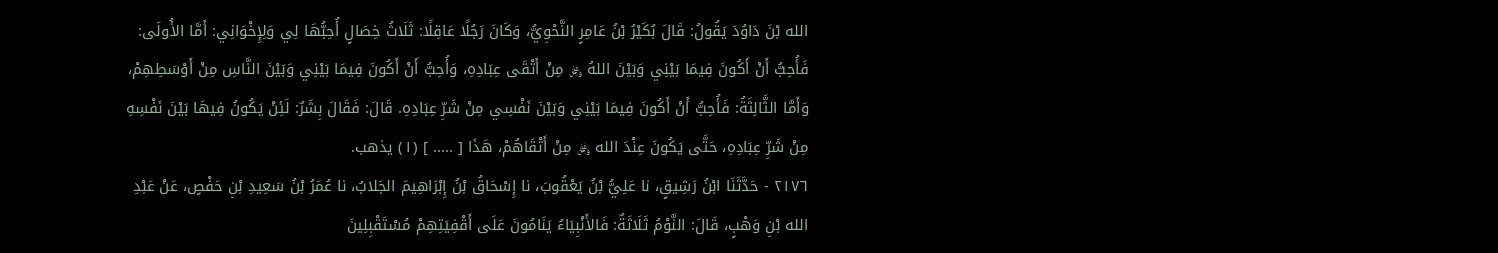الله بْنَ دَاوُدَ يَقُولُ: قَالَ بُكَيْرُ بْنُ عَامِرٍ النَّحْوِيُّ، وَكَانَ رَجُلًا عَاقِلًا: ثَلَاثُ خِصَالٍ أُحِبُّهَا لِي وَلِإِخْوَانِي: أَمَّا الأُولَى: فَأُحِبُّ أَنْ أَكُونَ فِيمَا بَيْنِي وَبَيْنَ اللهُ ﷿ مِنْ أَتْقَى عِبَادِهِ، وَأُحِبُّ أَنْ أَكُونَ فِيمَا بَيْنِي وَبَيْنَ النَّاسِ مِنْ أَوْسَطِهِمْ، وَأَمَّا الثَّالِثَةُ: فَأُحِبُّ أَنْ أَكُونَ فِيمَا بَيْنِي وَبَيْنَ نَفْسِي مِنْ شَرِّ عِبَادِهِ. قَالَ: فَقَالَ بِشَرٌ: لَئِنْ يَكُونُ فِيهَا بَيْنَ نَفْسِهِ مِنْ شَرِّ عِبَادِهِ، حَتَّى يَكُونَ عِنْدَ الله ﷿ مِنْ أَتْقَاهُمْ، هَذَا [ ..... ] (١) يذهب.
٢١٧٦ - حَدَّثَنَا ابْنُ رَشِيقٍ، نا عَلِيُّ بْنُ يَعْقُوبَ، نا إِسْحَاقُ بْنُ إِبْرَاهِيمَ الجَلابُ، نا عُمَرُ بْنُ سَعِيدِ بْنِ حَفْصٍ، عَنْ عَبْدِ الله بْنِ وَهْبٍ، قَالَ: النَّوْمُ ثَلَاثَةٌ: فَالأَنْبِيَاءُ يَنَامُونَ عَلَى أَقْفِيَتِهِمْ مُسْتَقْبِلِينَ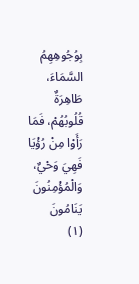بِوُجُوهِهِمُ السَّمَاءَ، طَاهِرَةٌ قُلُوبُهُمْ، فَمَا رَأَوْا مِنْ رُؤْيَا فَهِيَ وَحْيٌ، وَالْمُؤْمِنُونَ يَنَامُونَ
(١)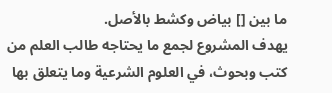ما بين [] بياض وكشط بالأصل.
يهدف المشروع لجمع ما يحتاجه طالب العلم من كتب وبحوث، في العلوم الشرعية وما يتعلق بها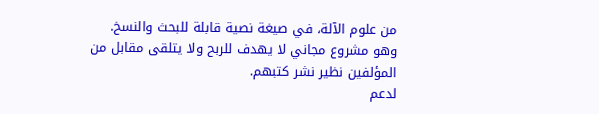من علوم الآلة، في صيغة نصية قابلة للبحث والنسخ.
وهو مشروع مجاني لا يهدف للربح ولا يتلقى مقابل من المؤلفين نظير نشر كتبهم.
لدعم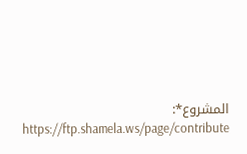المشروع*: https://ftp.shamela.ws/page/contribute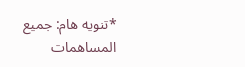*تنويه هام: جميع المساهمات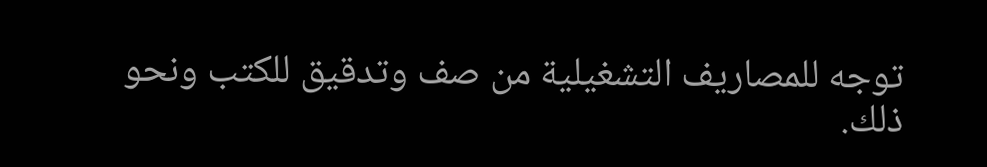توجه للمصاريف التشغيلية من صف وتدقيق للكتب ونحو ذلك.